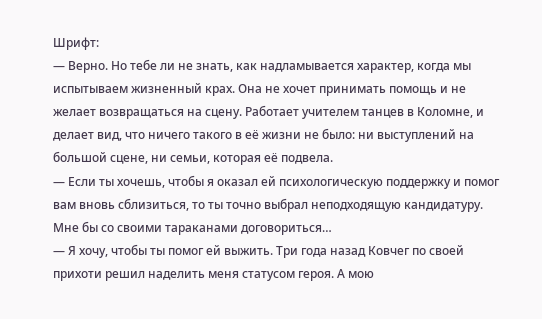Шрифт:
— Верно. Но тебе ли не знать, как надламывается характер, когда мы испытываем жизненный крах. Она не хочет принимать помощь и не желает возвращаться на сцену. Работает учителем танцев в Коломне, и делает вид, что ничего такого в её жизни не было: ни выступлений на большой сцене, ни семьи, которая её подвела.
— Если ты хочешь, чтобы я оказал ей психологическую поддержку и помог вам вновь сблизиться, то ты точно выбрал неподходящую кандидатуру. Мне бы со своими тараканами договориться…
— Я хочу, чтобы ты помог ей выжить. Три года назад Ковчег по своей прихоти решил наделить меня статусом героя. А мою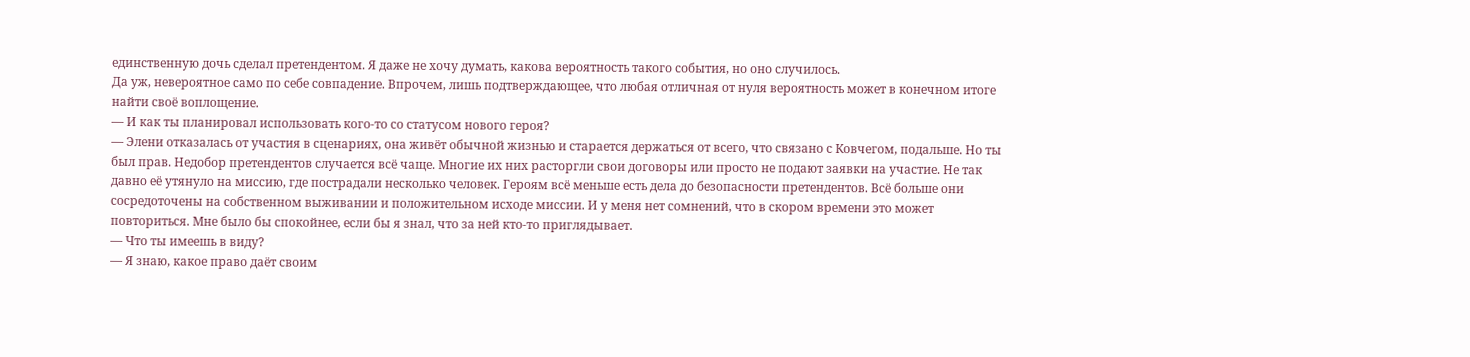единственную дочь сделал претендентом. Я даже не хочу думать, какова вероятность такого события, но оно случилось.
Да уж, невероятное само по себе совпадение. Впрочем, лишь подтверждающее, что любая отличная от нуля вероятность может в конечном итоге найти своё воплощение.
— И как ты планировал использовать кого-то со статусом нового героя?
— Элени отказалась от участия в сценариях, она живёт обычной жизнью и старается держаться от всего, что связано с Ковчегом, подальше. Но ты был прав. Недобор претендентов случается всё чаще. Многие их них расторгли свои договоры или просто не подают заявки на участие. Не так давно её утянуло на миссию, где пострадали несколько человек. Героям всё меньше есть дела до безопасности претендентов. Всё больше они сосредоточены на собственном выживании и положительном исходе миссии. И у меня нет сомнений, что в скором времени это может повториться. Мне было бы спокойнее, если бы я знал, что за ней кто-то приглядывает.
— Что ты имеешь в виду?
— Я знаю, какое право даёт своим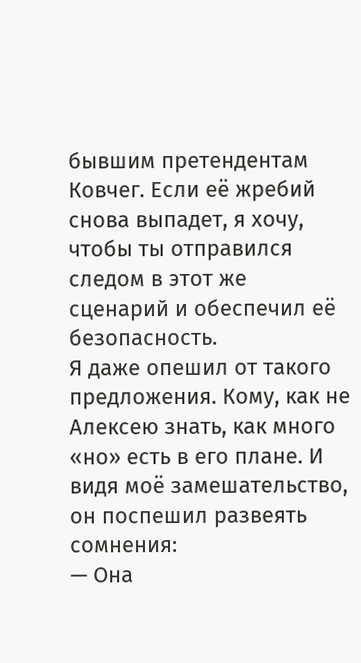бывшим претендентам Ковчег. Если её жребий снова выпадет, я хочу, чтобы ты отправился следом в этот же сценарий и обеспечил её безопасность.
Я даже опешил от такого предложения. Кому, как не Алексею знать, как много «но» есть в его плане. И видя моё замешательство, он поспешил развеять сомнения:
— Она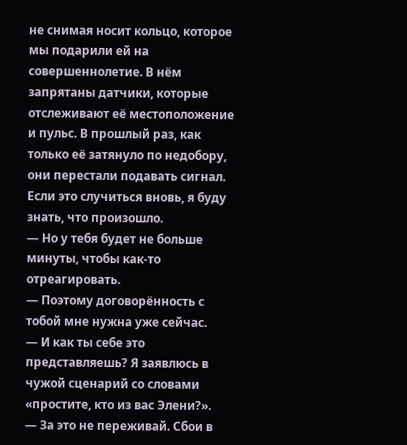не снимая носит кольцо, которое мы подарили ей на совершеннолетие. В нём запрятаны датчики, которые отслеживают её местоположение и пульс. В прошлый раз, как только её затянуло по недобору, они перестали подавать сигнал. Если это случиться вновь, я буду знать, что произошло.
— Но у тебя будет не больше минуты, чтобы как-то отреагировать.
— Поэтому договорённость с тобой мне нужна уже сейчас.
— И как ты себе это представляешь? Я заявлюсь в чужой сценарий со словами «простите, кто из вас Элени?».
— За это не переживай. Сбои в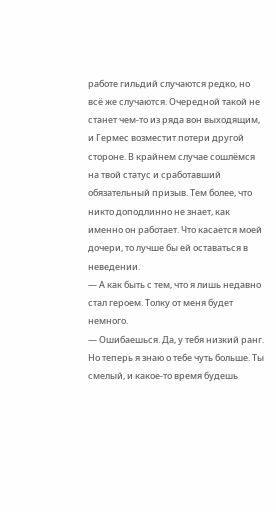работе гильдий случаются редко, но всё же случаются. Очередной такой не станет чем-то из ряда вон выходящим, и Гермес возместит потери другой стороне. В крайнем случае сошлёмся на твой статус и сработавший обязательный призыв. Тем более, что никто доподлинно не знает, как именно он работает. Что касается моей дочери, то лучше бы ей оставаться в неведении.
— А как быть с тем, что я лишь недавно стал героем. Толку от меня будет немного.
— Ошибаешься. Да, у тебя низкий ранг. Но теперь я знаю о тебе чуть больше. Ты смелый, и какое-то время будешь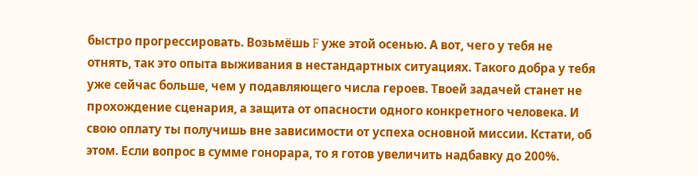быстро прогрессировать. Возьмёшь F уже этой осенью. А вот, чего у тебя не отнять, так это опыта выживания в нестандартных ситуациях. Такого добра у тебя уже сейчас больше, чем у подавляющего числа героев. Твоей задачей станет не прохождение сценария, а защита от опасности одного конкретного человека. И свою оплату ты получишь вне зависимости от успеха основной миссии. Кстати, об этом. Если вопрос в сумме гонорара, то я готов увеличить надбавку до 200%.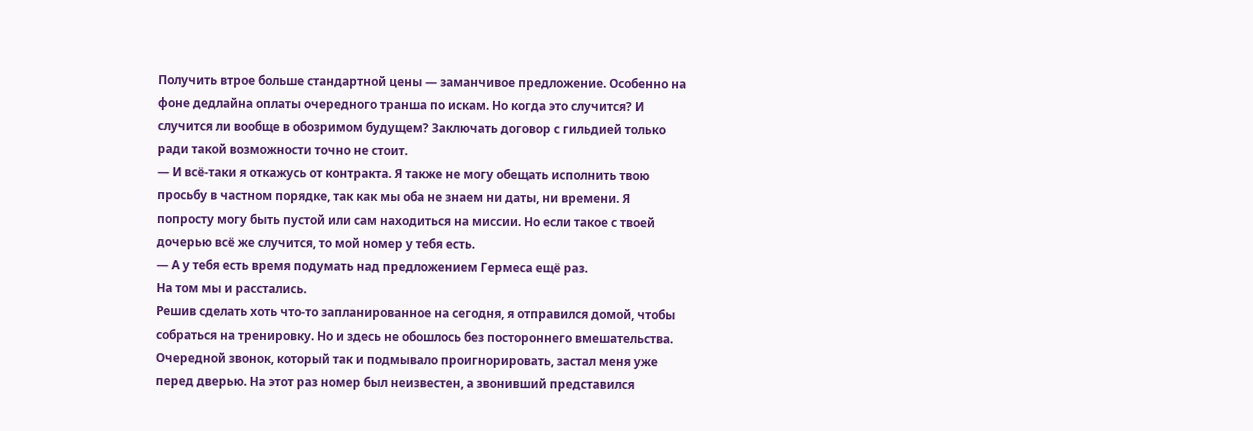Получить втрое больше стандартной цены — заманчивое предложение. Особенно на фоне дедлайна оплаты очередного транша по искам. Но когда это случится? И случится ли вообще в обозримом будущем? Заключать договор с гильдией только ради такой возможности точно не стоит.
— И всё-таки я откажусь от контракта. Я также не могу обещать исполнить твою просьбу в частном порядке, так как мы оба не знаем ни даты, ни времени. Я попросту могу быть пустой или сам находиться на миссии. Но если такое с твоей дочерью всё же случится, то мой номер у тебя есть.
— А у тебя есть время подумать над предложением Гермеса ещё раз.
На том мы и расстались.
Решив сделать хоть что-то запланированное на сегодня, я отправился домой, чтобы собраться на тренировку. Но и здесь не обошлось без постороннего вмешательства. Очередной звонок, который так и подмывало проигнорировать, застал меня уже перед дверью. На этот раз номер был неизвестен, а звонивший представился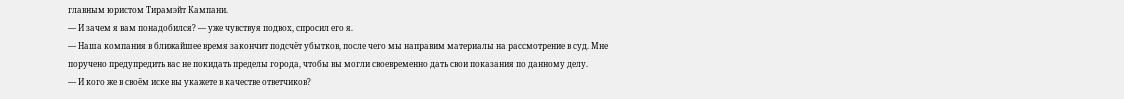главным юристом Тирамэйт Кампани.
— И зачем я вам понадобился? — уже чувствуя подвох, спросил его я.
— Наша компания в ближайшее время закончит подсчёт убытков, после чего мы направим материалы на рассмотрение в суд. Мне поручено предупредить вас не покидать пределы города, чтобы вы могли своевременно дать свои показания по данному делу.
— И кого же в своём иске вы укажете в качестве ответчиков?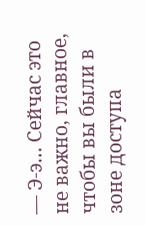— Э-э… Сейчас это не важно, главное, чтобы вы были в зоне доступа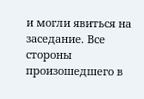и могли явиться на заседание. Все стороны произошедшего в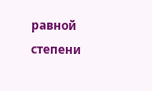равной степени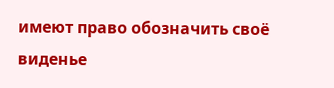имеют право обозначить своё виденье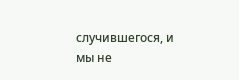случившегося, и мы не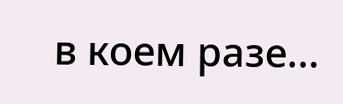в коем разе…